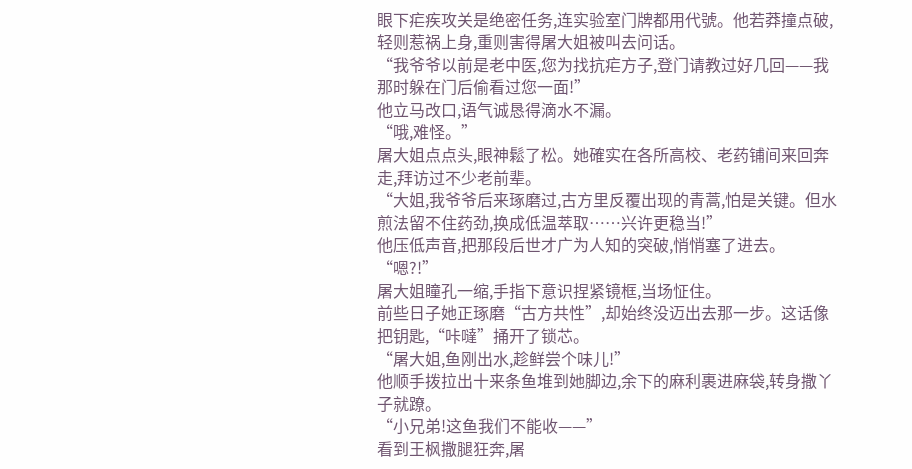眼下疟疾攻关是绝密任务,连实验室门牌都用代號。他若莽撞点破,轻则惹祸上身,重则害得屠大姐被叫去问话。
“我爷爷以前是老中医,您为找抗疟方子,登门请教过好几回——我那时躲在门后偷看过您一面!”
他立马改口,语气诚恳得滴水不漏。
“哦,难怪。”
屠大姐点点头,眼神鬆了松。她確实在各所高校、老药铺间来回奔走,拜访过不少老前辈。
“大姐,我爷爷后来琢磨过,古方里反覆出现的青蒿,怕是关键。但水煎法留不住药劲,换成低温萃取……兴许更稳当!”
他压低声音,把那段后世才广为人知的突破,悄悄塞了进去。
“嗯?!”
屠大姐瞳孔一缩,手指下意识捏紧镜框,当场怔住。
前些日子她正琢磨“古方共性”,却始终没迈出去那一步。这话像把钥匙,“咔噠”捅开了锁芯。
“屠大姐,鱼刚出水,趁鲜尝个味儿!”
他顺手拨拉出十来条鱼堆到她脚边,余下的麻利裹进麻袋,转身撒丫子就蹽。
“小兄弟!这鱼我们不能收——”
看到王枫撒腿狂奔,屠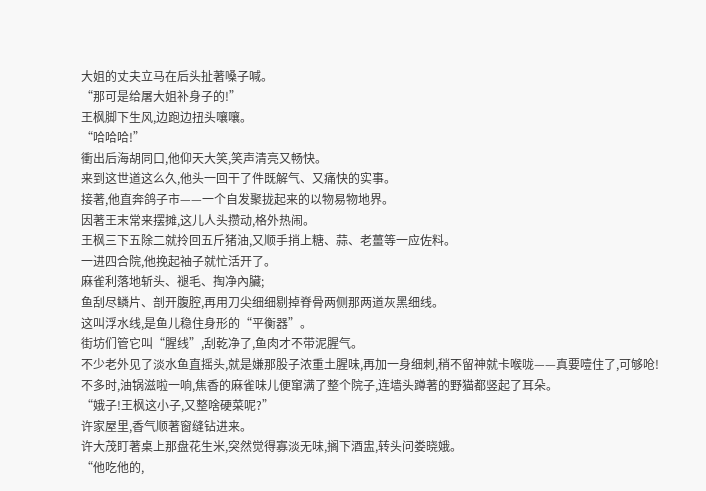大姐的丈夫立马在后头扯著嗓子喊。
“那可是给屠大姐补身子的!”
王枫脚下生风,边跑边扭头嚷嚷。
“哈哈哈!”
衝出后海胡同口,他仰天大笑,笑声清亮又畅快。
来到这世道这么久,他头一回干了件既解气、又痛快的实事。
接著,他直奔鸽子市——一个自发聚拢起来的以物易物地界。
因著王末常来摆摊,这儿人头攒动,格外热闹。
王枫三下五除二就拎回五斤猪油,又顺手捎上糖、蒜、老薑等一应佐料。
一进四合院,他挽起袖子就忙活开了。
麻雀利落地斩头、褪毛、掏净內臟;
鱼刮尽鳞片、剖开腹腔,再用刀尖细细剔掉脊骨两侧那两道灰黑细线。
这叫浮水线,是鱼儿稳住身形的“平衡器”。
街坊们管它叫“腥线”,刮乾净了,鱼肉才不带泥腥气。
不少老外见了淡水鱼直摇头,就是嫌那股子浓重土腥味,再加一身细刺,稍不留神就卡喉咙——真要噎住了,可够呛!
不多时,油锅滋啦一响,焦香的麻雀味儿便窜满了整个院子,连墙头蹲著的野猫都竖起了耳朵。
“娥子!王枫这小子,又整啥硬菜呢?”
许家屋里,香气顺著窗缝钻进来。
许大茂盯著桌上那盘花生米,突然觉得寡淡无味,搁下酒盅,转头问娄晓娥。
“他吃他的,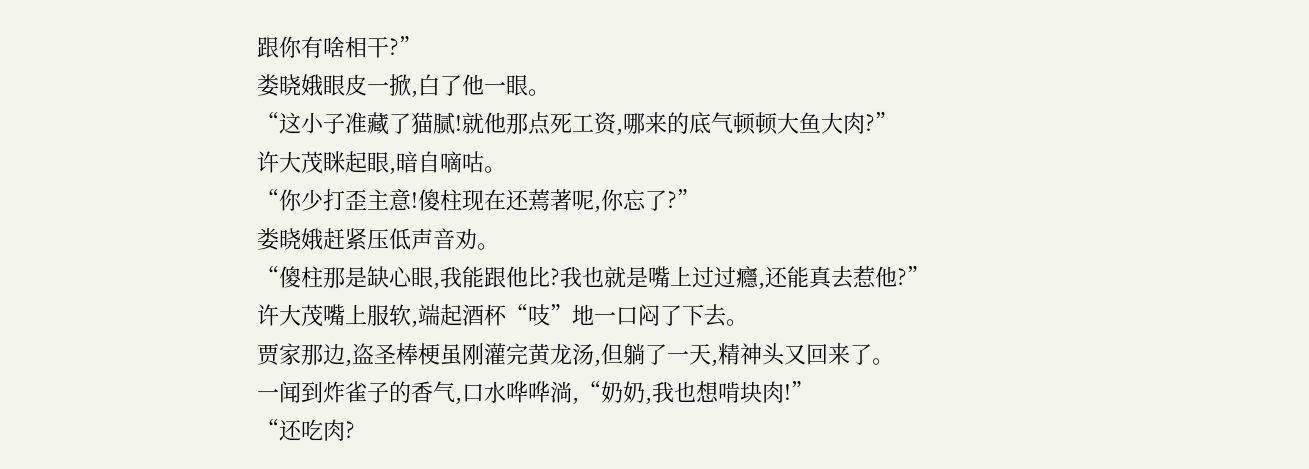跟你有啥相干?”
娄晓娥眼皮一掀,白了他一眼。
“这小子准藏了猫腻!就他那点死工资,哪来的底气顿顿大鱼大肉?”
许大茂眯起眼,暗自嘀咕。
“你少打歪主意!傻柱现在还蔫著呢,你忘了?”
娄晓娥赶紧压低声音劝。
“傻柱那是缺心眼,我能跟他比?我也就是嘴上过过癮,还能真去惹他?”
许大茂嘴上服软,端起酒杯“吱”地一口闷了下去。
贾家那边,盗圣棒梗虽刚灌完黄龙汤,但躺了一天,精神头又回来了。
一闻到炸雀子的香气,口水哗哗淌,“奶奶,我也想啃块肉!”
“还吃肉?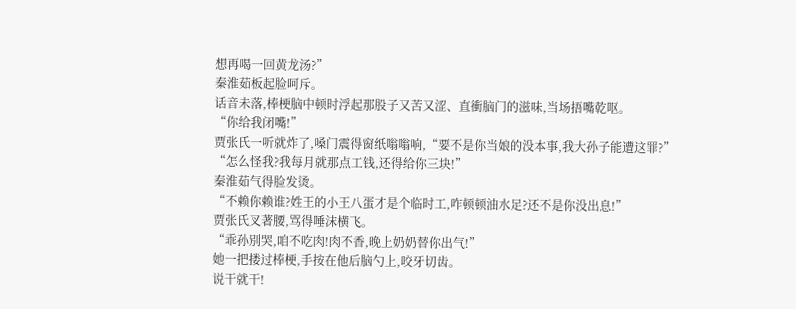想再喝一回黄龙汤?”
秦淮茹板起脸呵斥。
话音未落,棒梗脑中顿时浮起那股子又苦又涩、直衝脑门的滋味,当场捂嘴乾呕。
“你给我闭嘴!”
贾张氏一听就炸了,嗓门震得窗纸嗡嗡响,“要不是你当娘的没本事,我大孙子能遭这罪?”
“怎么怪我?我每月就那点工钱,还得给你三块!”
秦淮茹气得脸发烫。
“不赖你赖谁?姓王的小王八蛋才是个临时工,咋顿顿油水足?还不是你没出息!”
贾张氏叉著腰,骂得唾沫横飞。
“乖孙別哭,咱不吃肉!肉不香,晚上奶奶替你出气!”
她一把搂过棒梗,手按在他后脑勺上,咬牙切齿。
说干就干!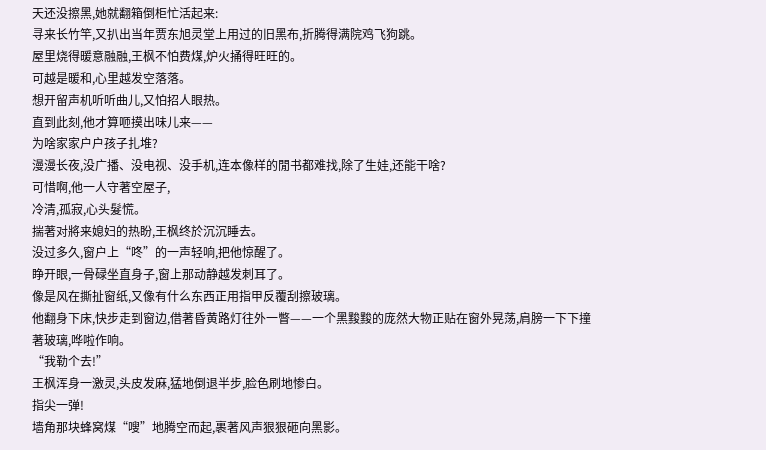天还没擦黑,她就翻箱倒柜忙活起来:
寻来长竹竿,又扒出当年贾东旭灵堂上用过的旧黑布,折腾得满院鸡飞狗跳。
屋里烧得暖意融融,王枫不怕费煤,炉火捅得旺旺的。
可越是暖和,心里越发空落落。
想开留声机听听曲儿,又怕招人眼热。
直到此刻,他才算咂摸出味儿来——
为啥家家户户孩子扎堆?
漫漫长夜,没广播、没电视、没手机,连本像样的閒书都难找,除了生娃,还能干啥?
可惜啊,他一人守著空屋子,
冷清,孤寂,心头髮慌。
揣著对將来媳妇的热盼,王枫终於沉沉睡去。
没过多久,窗户上“咚”的一声轻响,把他惊醒了。
睁开眼,一骨碌坐直身子,窗上那动静越发刺耳了。
像是风在撕扯窗纸,又像有什么东西正用指甲反覆刮擦玻璃。
他翻身下床,快步走到窗边,借著昏黄路灯往外一瞥——一个黑黢黢的庞然大物正贴在窗外晃荡,肩膀一下下撞著玻璃,哗啦作响。
“我勒个去!”
王枫浑身一激灵,头皮发麻,猛地倒退半步,脸色刷地惨白。
指尖一弹!
墙角那块蜂窝煤“嗖”地腾空而起,裹著风声狠狠砸向黑影。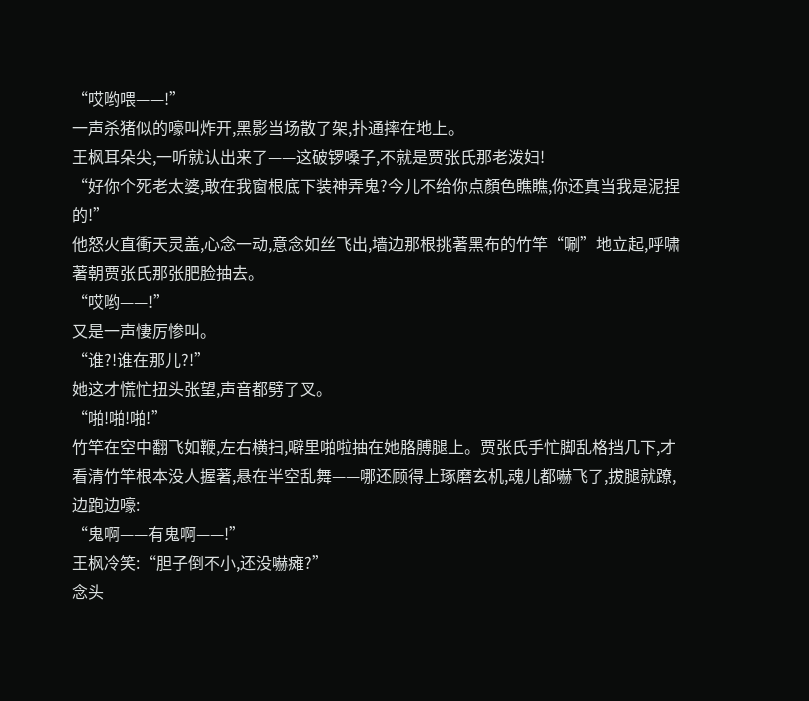“哎哟喂——!”
一声杀猪似的嚎叫炸开,黑影当场散了架,扑通摔在地上。
王枫耳朵尖,一听就认出来了——这破锣嗓子,不就是贾张氏那老泼妇!
“好你个死老太婆,敢在我窗根底下装神弄鬼?今儿不给你点顏色瞧瞧,你还真当我是泥捏的!”
他怒火直衝天灵盖,心念一动,意念如丝飞出,墙边那根挑著黑布的竹竿“唰”地立起,呼啸著朝贾张氏那张肥脸抽去。
“哎哟——!”
又是一声悽厉惨叫。
“谁?!谁在那儿?!”
她这才慌忙扭头张望,声音都劈了叉。
“啪!啪!啪!”
竹竿在空中翻飞如鞭,左右横扫,噼里啪啦抽在她胳膊腿上。贾张氏手忙脚乱格挡几下,才看清竹竿根本没人握著,悬在半空乱舞——哪还顾得上琢磨玄机,魂儿都嚇飞了,拔腿就蹽,边跑边嚎:
“鬼啊——有鬼啊——!”
王枫冷笑:“胆子倒不小,还没嚇瘫?”
念头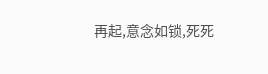再起,意念如锁,死死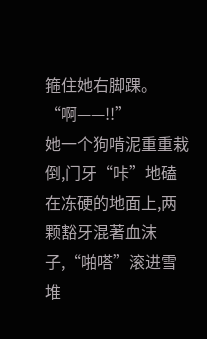箍住她右脚踝。
“啊——!!”
她一个狗啃泥重重栽倒,门牙“咔”地磕在冻硬的地面上,两颗豁牙混著血沫子,“啪嗒”滚进雪堆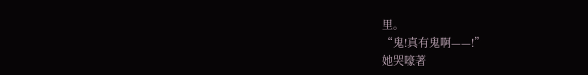里。
“鬼!真有鬼啊——!”
她哭嚎著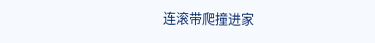连滚带爬撞进家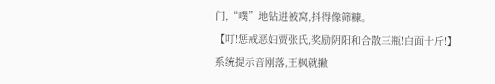门,“噗”地钻进被窝,抖得像筛糠。
【叮!惩戒恶妇贾张氏,奖励阴阳和合散三瓶!白面十斤!】
系统提示音刚落,王枫就撇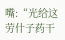嘴:“光给这劳什子药干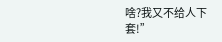啥?我又不给人下套!”